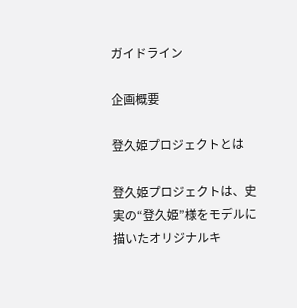ガイドライン

企画概要

登久姫プロジェクトとは

登久姫プロジェクトは、史実の“登久姫”様をモデルに描いたオリジナルキ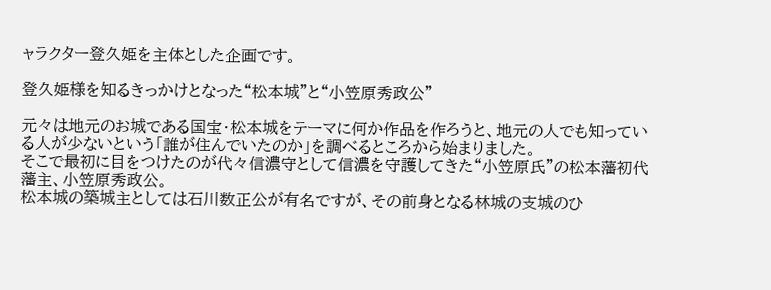ャラクター登久姫を主体とした企画です。

登久姫様を知るきっかけとなった“松本城”と“小笠原秀政公”

元々は地元のお城である国宝・松本城をテーマに何か作品を作ろうと、地元の人でも知っている人が少ないという「誰が住んでいたのか」を調べるところから始まりました。
そこで最初に目をつけたのが代々信濃守として信濃を守護してきた“小笠原氏”の松本藩初代藩主、小笠原秀政公。
松本城の築城主としては石川数正公が有名ですが、その前身となる林城の支城のひ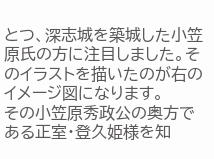とつ、深志城を築城した小笠原氏の方に注目しました。そのイラストを描いたのが右のイメージ図になります。
その小笠原秀政公の奥方である正室・登久姫様を知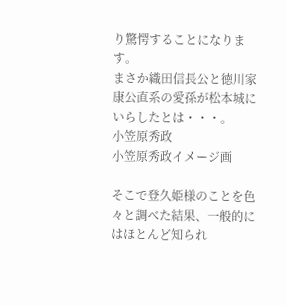り驚愕することになります。
まさか織田信長公と徳川家康公直系の愛孫が松本城にいらしたとは・・・。
小笠原秀政
小笠原秀政イメージ画

そこで登久姫様のことを色々と調べた結果、一般的にはほとんど知られ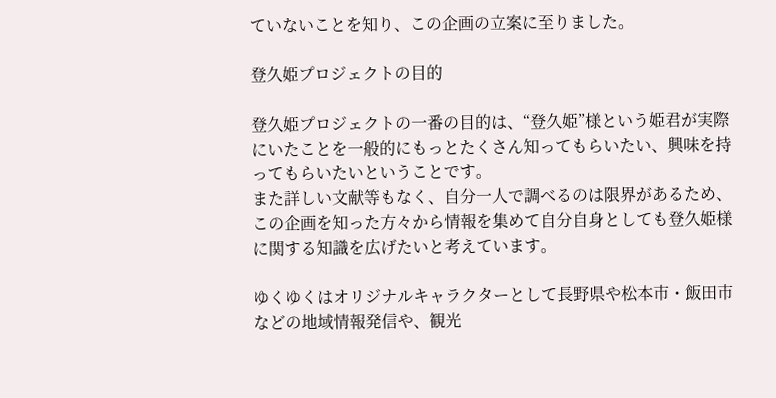ていないことを知り、この企画の立案に至りました。

登久姫プロジェクトの目的

登久姫プロジェクトの一番の目的は、“登久姫”様という姫君が実際にいたことを一般的にもっとたくさん知ってもらいたい、興味を持ってもらいたいということです。
また詳しい文献等もなく、自分一人で調べるのは限界があるため、この企画を知った方々から情報を集めて自分自身としても登久姫様に関する知識を広げたいと考えています。

ゆくゆくはオリジナルキャラクターとして長野県や松本市・飯田市などの地域情報発信や、観光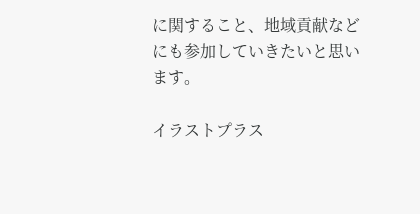に関すること、地域貢献などにも参加していきたいと思います。

イラストプラス